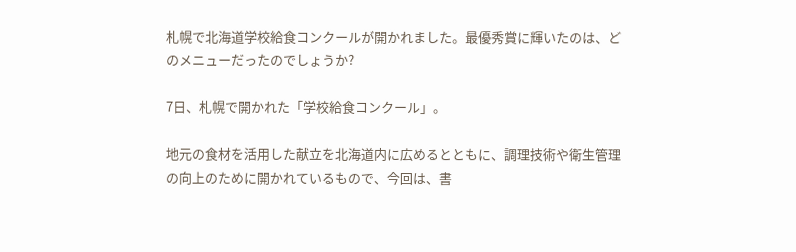札幌で北海道学校給食コンクールが開かれました。最優秀賞に輝いたのは、どのメニューだったのでしょうか?

7日、札幌で開かれた「学校給食コンクール」。

地元の食材を活用した献立を北海道内に広めるとともに、調理技術や衛生管理の向上のために開かれているもので、今回は、書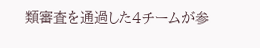類審査を通過した4チームが参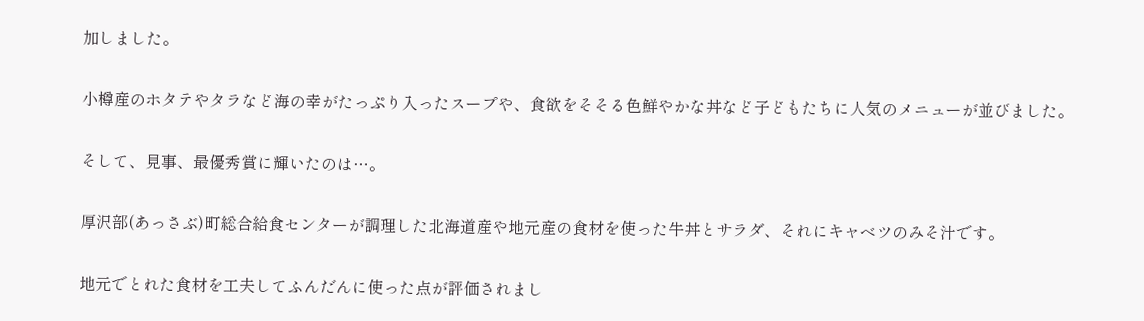加しました。

小樽産のホタテやタラなど海の幸がたっぷり入ったスープや、食欲をそそる色鮮やかな丼など子どもたちに人気のメニューが並びました。

そして、見事、最優秀賞に輝いたのは…。

厚沢部(あっさぶ)町総合給食センターが調理した北海道産や地元産の食材を使った牛丼とサラダ、それにキャベツのみそ汁です。

地元でとれた食材を工夫してふんだんに使った点が評価されまし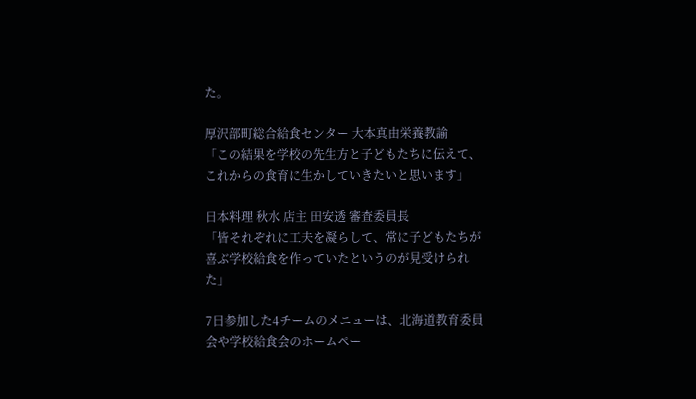た。

厚沢部町総合給食センター 大本真由栄養教諭
「この結果を学校の先生方と子どもたちに伝えて、これからの食育に生かしていきたいと思います」

日本料理 秋水 店主 田安透 審査委員長
「皆それぞれに工夫を凝らして、常に子どもたちが喜ぶ学校給食を作っていたというのが見受けられた」

7日参加した4チームのメニューは、北海道教育委員会や学校給食会のホームペー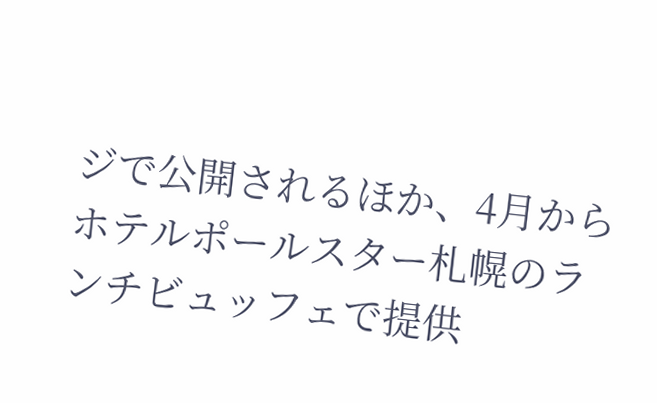ジで公開されるほか、4月からホテルポールスター札幌のランチビュッフェで提供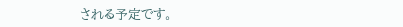される予定です。